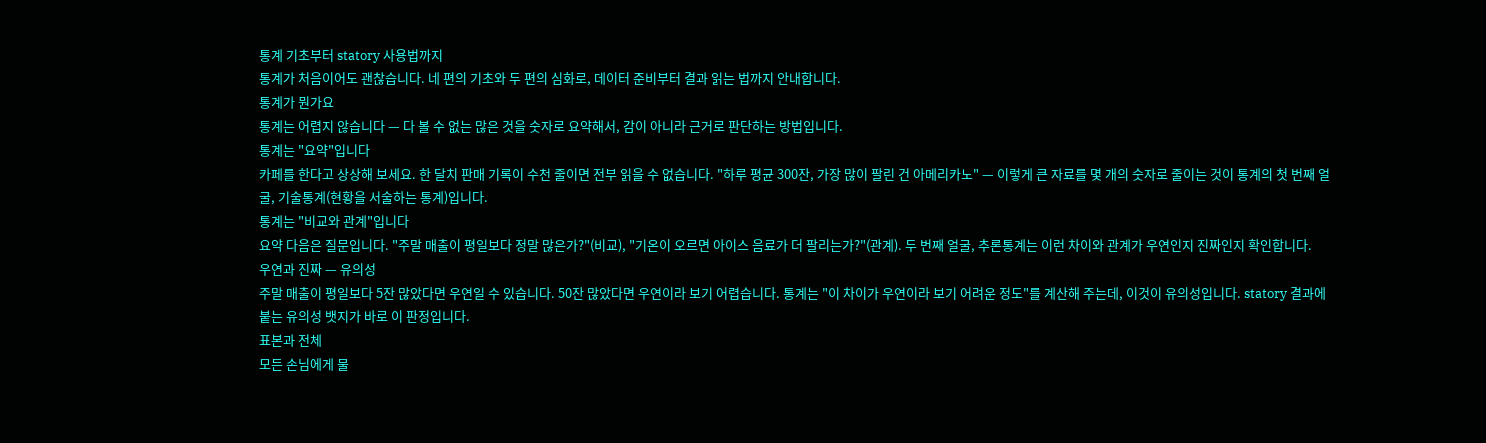통계 기초부터 statory 사용법까지
통계가 처음이어도 괜찮습니다. 네 편의 기초와 두 편의 심화로, 데이터 준비부터 결과 읽는 법까지 안내합니다.
통계가 뭔가요
통계는 어렵지 않습니다 — 다 볼 수 없는 많은 것을 숫자로 요약해서, 감이 아니라 근거로 판단하는 방법입니다.
통계는 "요약"입니다
카페를 한다고 상상해 보세요. 한 달치 판매 기록이 수천 줄이면 전부 읽을 수 없습니다. "하루 평균 300잔, 가장 많이 팔린 건 아메리카노" — 이렇게 큰 자료를 몇 개의 숫자로 줄이는 것이 통계의 첫 번째 얼굴, 기술통계(현황을 서술하는 통계)입니다.
통계는 "비교와 관계"입니다
요약 다음은 질문입니다. "주말 매출이 평일보다 정말 많은가?"(비교), "기온이 오르면 아이스 음료가 더 팔리는가?"(관계). 두 번째 얼굴, 추론통계는 이런 차이와 관계가 우연인지 진짜인지 확인합니다.
우연과 진짜 — 유의성
주말 매출이 평일보다 5잔 많았다면 우연일 수 있습니다. 50잔 많았다면 우연이라 보기 어렵습니다. 통계는 "이 차이가 우연이라 보기 어려운 정도"를 계산해 주는데, 이것이 유의성입니다. statory 결과에 붙는 유의성 뱃지가 바로 이 판정입니다.
표본과 전체
모든 손님에게 물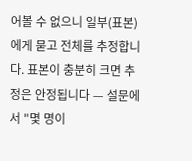어볼 수 없으니 일부(표본)에게 묻고 전체를 추정합니다. 표본이 충분히 크면 추정은 안정됩니다 — 설문에서 "몇 명이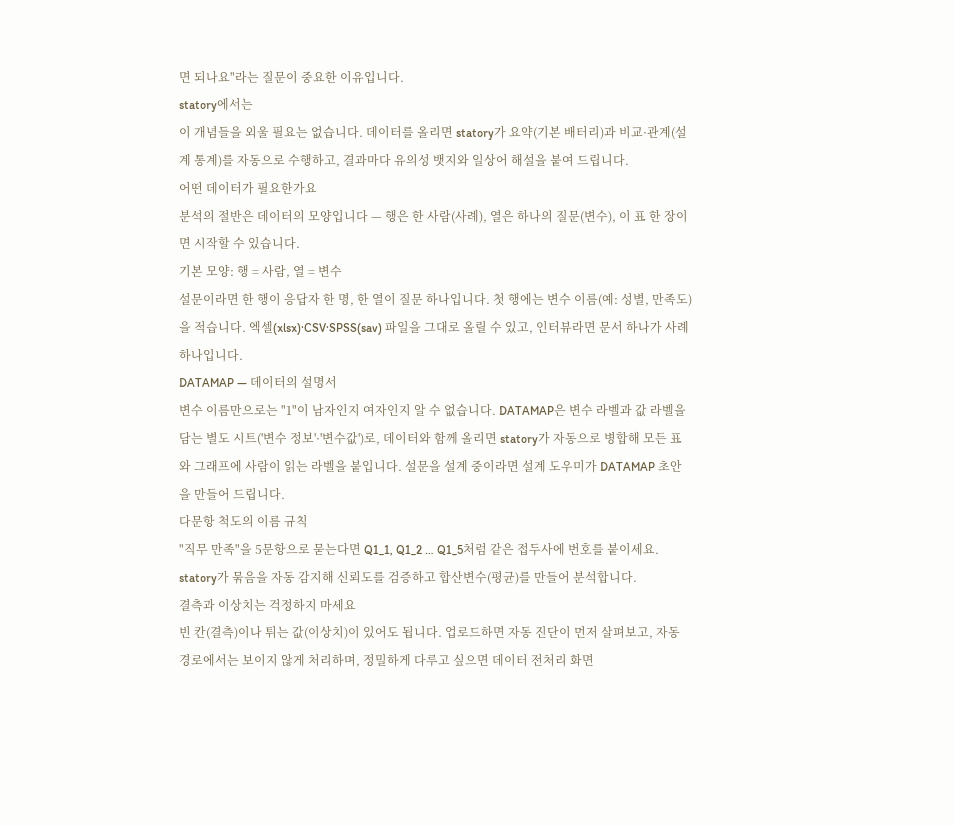면 되나요"라는 질문이 중요한 이유입니다.
statory에서는
이 개념들을 외울 필요는 없습니다. 데이터를 올리면 statory가 요약(기본 배터리)과 비교·관계(설계 통계)를 자동으로 수행하고, 결과마다 유의성 뱃지와 일상어 해설을 붙여 드립니다.
어떤 데이터가 필요한가요
분석의 절반은 데이터의 모양입니다 — 행은 한 사람(사례), 열은 하나의 질문(변수), 이 표 한 장이면 시작할 수 있습니다.
기본 모양: 행 = 사람, 열 = 변수
설문이라면 한 행이 응답자 한 명, 한 열이 질문 하나입니다. 첫 행에는 변수 이름(예: 성별, 만족도)을 적습니다. 엑셀(xlsx)·CSV·SPSS(sav) 파일을 그대로 올릴 수 있고, 인터뷰라면 문서 하나가 사례 하나입니다.
DATAMAP — 데이터의 설명서
변수 이름만으로는 "1"이 남자인지 여자인지 알 수 없습니다. DATAMAP은 변수 라벨과 값 라벨을 담는 별도 시트('변수 정보'·'변수값')로, 데이터와 함께 올리면 statory가 자동으로 병합해 모든 표와 그래프에 사람이 읽는 라벨을 붙입니다. 설문을 설계 중이라면 설계 도우미가 DATAMAP 초안을 만들어 드립니다.
다문항 척도의 이름 규칙
"직무 만족"을 5문항으로 묻는다면 Q1_1, Q1_2 … Q1_5처럼 같은 접두사에 번호를 붙이세요. statory가 묶음을 자동 감지해 신뢰도를 검증하고 합산변수(평균)를 만들어 분석합니다.
결측과 이상치는 걱정하지 마세요
빈 칸(결측)이나 튀는 값(이상치)이 있어도 됩니다. 업로드하면 자동 진단이 먼저 살펴보고, 자동 경로에서는 보이지 않게 처리하며, 정밀하게 다루고 싶으면 데이터 전처리 화면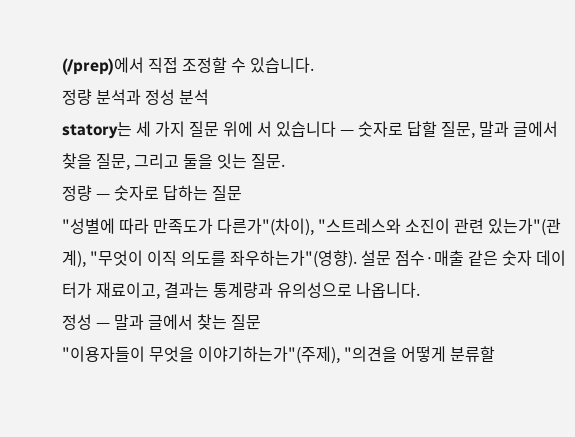(/prep)에서 직접 조정할 수 있습니다.
정량 분석과 정성 분석
statory는 세 가지 질문 위에 서 있습니다 — 숫자로 답할 질문, 말과 글에서 찾을 질문, 그리고 둘을 잇는 질문.
정량 — 숫자로 답하는 질문
"성별에 따라 만족도가 다른가"(차이), "스트레스와 소진이 관련 있는가"(관계), "무엇이 이직 의도를 좌우하는가"(영향). 설문 점수·매출 같은 숫자 데이터가 재료이고, 결과는 통계량과 유의성으로 나옵니다.
정성 — 말과 글에서 찾는 질문
"이용자들이 무엇을 이야기하는가"(주제), "의견을 어떻게 분류할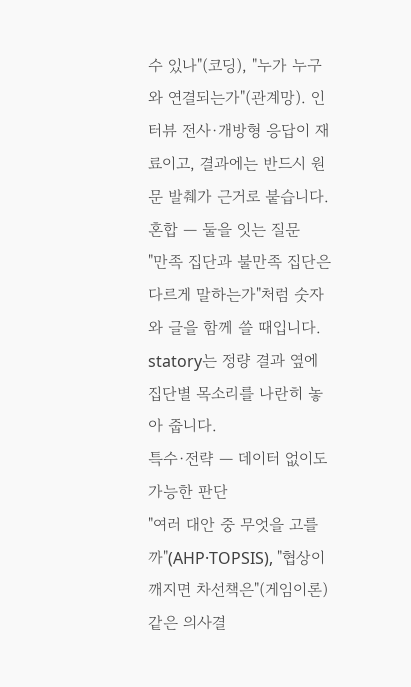수 있나"(코딩), "누가 누구와 연결되는가"(관계망). 인터뷰 전사·개방형 응답이 재료이고, 결과에는 반드시 원문 발췌가 근거로 붙습니다.
혼합 — 둘을 잇는 질문
"만족 집단과 불만족 집단은 다르게 말하는가"처럼 숫자와 글을 함께 쓸 때입니다. statory는 정량 결과 옆에 집단별 목소리를 나란히 놓아 줍니다.
특수·전략 — 데이터 없이도 가능한 판단
"여러 대안 중 무엇을 고를까"(AHP·TOPSIS), "협상이 깨지면 차선책은"(게임이론) 같은 의사결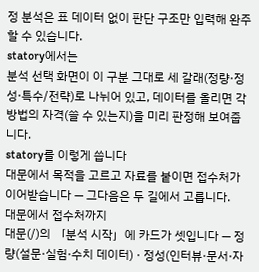정 분석은 표 데이터 없이 판단 구조만 입력해 완주할 수 있습니다.
statory에서는
분석 선택 화면이 이 구분 그대로 세 갈래(정량·정성·특수/전략)로 나뉘어 있고, 데이터를 올리면 각 방법의 자격(쓸 수 있는지)을 미리 판정해 보여줍니다.
statory를 이렇게 씁니다
대문에서 목적을 고르고 자료를 붙이면 접수처가 이어받습니다 — 그다음은 두 길에서 고릅니다.
대문에서 접수처까지
대문(/)의 「분석 시작」에 카드가 셋입니다 — 정량(설문·실험·수치 데이터) · 정성(인터뷰·문서·자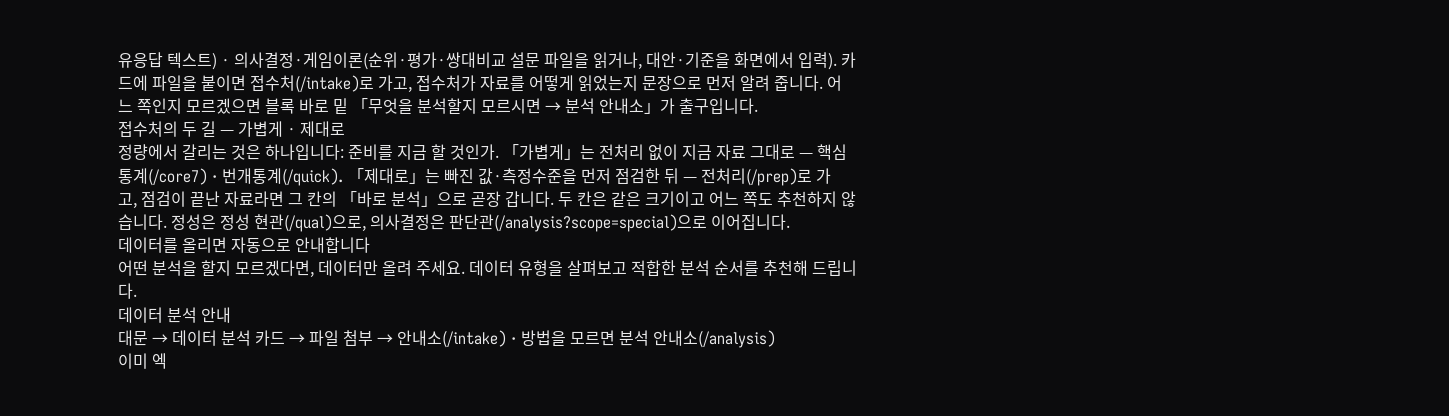유응답 텍스트) · 의사결정·게임이론(순위·평가·쌍대비교 설문 파일을 읽거나, 대안·기준을 화면에서 입력). 카드에 파일을 붙이면 접수처(/intake)로 가고, 접수처가 자료를 어떻게 읽었는지 문장으로 먼저 알려 줍니다. 어느 쪽인지 모르겠으면 블록 바로 밑 「무엇을 분석할지 모르시면 → 분석 안내소」가 출구입니다.
접수처의 두 길 — 가볍게 · 제대로
정량에서 갈리는 것은 하나입니다: 준비를 지금 할 것인가. 「가볍게」는 전처리 없이 지금 자료 그대로 — 핵심통계(/core7) · 번개통계(/quick). 「제대로」는 빠진 값·측정수준을 먼저 점검한 뒤 — 전처리(/prep)로 가고, 점검이 끝난 자료라면 그 칸의 「바로 분석」으로 곧장 갑니다. 두 칸은 같은 크기이고 어느 쪽도 추천하지 않습니다. 정성은 정성 현관(/qual)으로, 의사결정은 판단관(/analysis?scope=special)으로 이어집니다.
데이터를 올리면 자동으로 안내합니다
어떤 분석을 할지 모르겠다면, 데이터만 올려 주세요. 데이터 유형을 살펴보고 적합한 분석 순서를 추천해 드립니다.
데이터 분석 안내
대문 → 데이터 분석 카드 → 파일 첨부 → 안내소(/intake) · 방법을 모르면 분석 안내소(/analysis)
이미 엑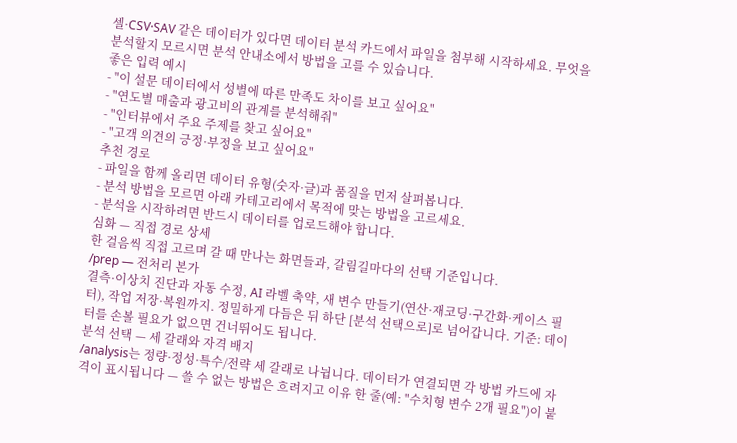셀·CSV·SAV 같은 데이터가 있다면 데이터 분석 카드에서 파일을 첨부해 시작하세요. 무엇을 분석할지 모르시면 분석 안내소에서 방법을 고를 수 있습니다.
좋은 입력 예시
- "이 설문 데이터에서 성별에 따른 만족도 차이를 보고 싶어요"
- "연도별 매출과 광고비의 관계를 분석해줘"
- "인터뷰에서 주요 주제를 찾고 싶어요"
- "고객 의견의 긍정·부정을 보고 싶어요"
추천 경로
- 파일을 함께 올리면 데이터 유형(숫자·글)과 품질을 먼저 살펴봅니다.
- 분석 방법을 모르면 아래 카테고리에서 목적에 맞는 방법을 고르세요.
- 분석을 시작하려면 반드시 데이터를 업로드해야 합니다.
심화 — 직접 경로 상세
한 걸음씩 직접 고르며 갈 때 만나는 화면들과, 갈림길마다의 선택 기준입니다.
/prep — 전처리 본가
결측·이상치 진단과 자동 수정, AI 라벨 축약, 새 변수 만들기(연산·재코딩·구간화·케이스 필터), 작업 저장·복원까지. 정밀하게 다듬은 뒤 하단 [분석 선택으로]로 넘어갑니다. 기준: 데이터를 손볼 필요가 없으면 건너뛰어도 됩니다.
분석 선택 — 세 갈래와 자격 배지
/analysis는 정량·정성·특수/전략 세 갈래로 나뉩니다. 데이터가 연결되면 각 방법 카드에 자격이 표시됩니다 — 쓸 수 없는 방법은 흐려지고 이유 한 줄(예: "수치형 변수 2개 필요")이 붙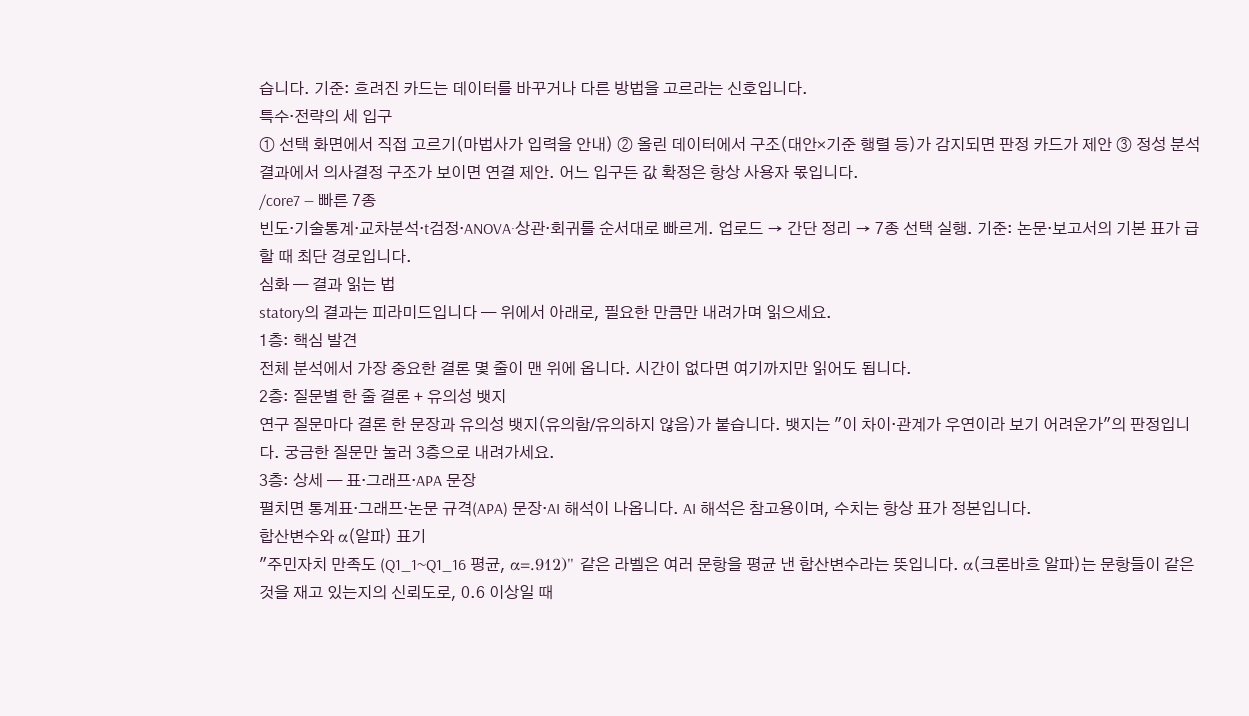습니다. 기준: 흐려진 카드는 데이터를 바꾸거나 다른 방법을 고르라는 신호입니다.
특수·전략의 세 입구
① 선택 화면에서 직접 고르기(마법사가 입력을 안내) ② 올린 데이터에서 구조(대안×기준 행렬 등)가 감지되면 판정 카드가 제안 ③ 정성 분석 결과에서 의사결정 구조가 보이면 연결 제안. 어느 입구든 값 확정은 항상 사용자 몫입니다.
/core7 — 빠른 7종
빈도·기술통계·교차분석·t검정·ANOVA·상관·회귀를 순서대로 빠르게. 업로드 → 간단 정리 → 7종 선택 실행. 기준: 논문·보고서의 기본 표가 급할 때 최단 경로입니다.
심화 — 결과 읽는 법
statory의 결과는 피라미드입니다 — 위에서 아래로, 필요한 만큼만 내려가며 읽으세요.
1층: 핵심 발견
전체 분석에서 가장 중요한 결론 몇 줄이 맨 위에 옵니다. 시간이 없다면 여기까지만 읽어도 됩니다.
2층: 질문별 한 줄 결론 + 유의성 뱃지
연구 질문마다 결론 한 문장과 유의성 뱃지(유의함/유의하지 않음)가 붙습니다. 뱃지는 "이 차이·관계가 우연이라 보기 어려운가"의 판정입니다. 궁금한 질문만 눌러 3층으로 내려가세요.
3층: 상세 — 표·그래프·APA 문장
펼치면 통계표·그래프·논문 규격(APA) 문장·AI 해석이 나옵니다. AI 해석은 참고용이며, 수치는 항상 표가 정본입니다.
합산변수와 α(알파) 표기
"주민자치 만족도 (Q1_1~Q1_16 평균, α=.912)" 같은 라벨은 여러 문항을 평균 낸 합산변수라는 뜻입니다. α(크론바흐 알파)는 문항들이 같은 것을 재고 있는지의 신뢰도로, 0.6 이상일 때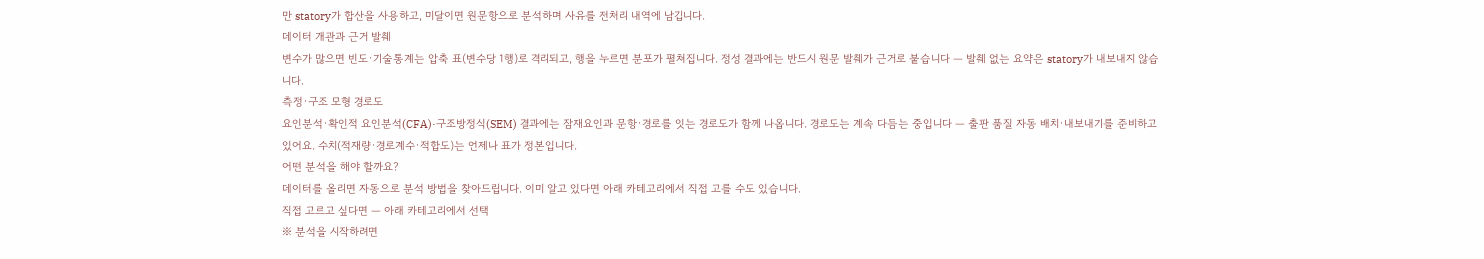만 statory가 합산을 사용하고, 미달이면 원문항으로 분석하며 사유를 전처리 내역에 남깁니다.
데이터 개관과 근거 발췌
변수가 많으면 빈도·기술통계는 압축 표(변수당 1행)로 격리되고, 행을 누르면 분포가 펼쳐집니다. 정성 결과에는 반드시 원문 발췌가 근거로 붙습니다 — 발췌 없는 요약은 statory가 내보내지 않습니다.
측정·구조 모형 경로도
요인분석·확인적 요인분석(CFA)·구조방정식(SEM) 결과에는 잠재요인과 문항·경로를 잇는 경로도가 함께 나옵니다. 경로도는 계속 다듬는 중입니다 — 출판 품질 자동 배치·내보내기를 준비하고 있어요. 수치(적재량·경로계수·적합도)는 언제나 표가 정본입니다.
어떤 분석을 해야 할까요?
데이터를 올리면 자동으로 분석 방법을 찾아드립니다. 이미 알고 있다면 아래 카테고리에서 직접 고를 수도 있습니다.
직접 고르고 싶다면 — 아래 카테고리에서 선택
※ 분석을 시작하려면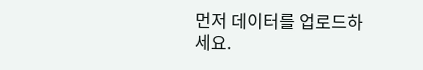먼저 데이터를 업로드하세요.